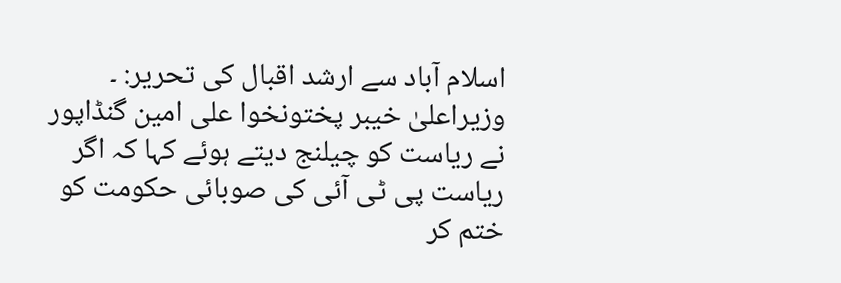اسلام آباد سے ارشد اقبال کی تحریر: ۔
وزیراعلیٰ خیبر پختونخوا علی امین گنڈاپور نے ریاست کو چیلنج دیتے ہوئے کہا کہ اگر ریاست پی ٹی آئی کی صوبائی حکومت کو ختم کر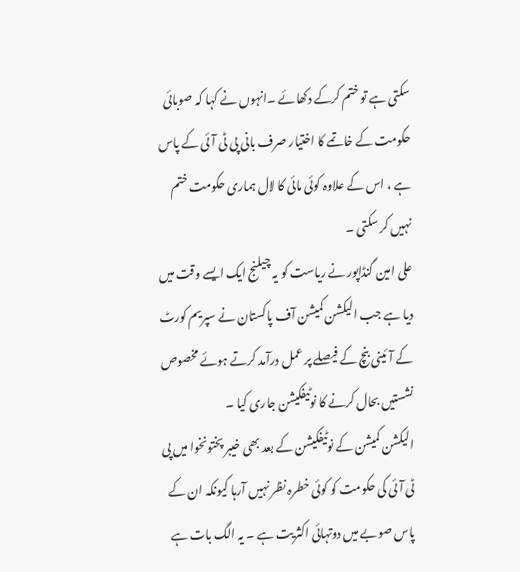سکتی ہے تو ختم کرکے دکھائے ۔انہوں نے کہا کہ صوبائی حکومت کے خاتمے کا اختیار صرف بانی پی ٹی آئی کے پاس ہے ، اس کے علاوہ کوئی مائی کا لال ہماری حکومت ختم نہیں کر سکتی ۔
علی امین گنڈاپور نے ریاست کو یہ چیلنج ایک ایسے وقت میں دیا ہے جب الیکشن کمیشن آف پاکستان نے سپریم کورٹ کے آئینی بنچ کے فیصلے پر عمل درآمد کرتے ہوئے مخصوص نشستیں بحال کرنے کا نوٹیفکیشن جاری کیا ۔
الیکشن کمیشن کے نوٹیفکیشن کے بعد بھی خیبر پختونخوا میں پی ٹی آئی کی حکومت کو کوئی خطرہ نظر نہیں آرہا کیونکہ ان کے پاس صوبے میں دوتہائی اکثریت ہے ۔ یہ الگ بات ہے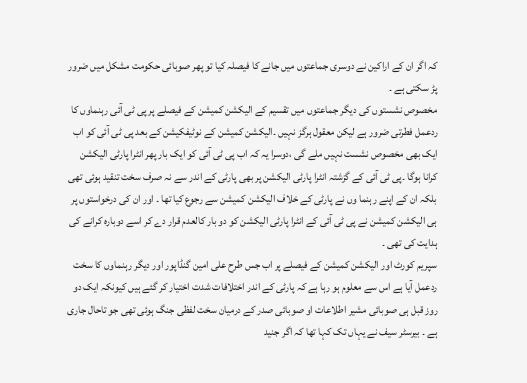کہ اگر ان کے اراکین نے دوسری جماعتوں میں جانے کا فیصلہ کیا تو پھر صوبائی حکومت مشکل میں ضرور پڑ سکتی ہے ۔
مخصوص نشستوں کی دیگر جماعتوں میں تقسیم کے الیکشن کمیشن کے فیصلے پر پی ٹی آئی رہنماوں کا ردعمل فطرتی ضرور ہے لیکن معقول ہرگز نہیں ۔الیکشن کمیشن کے نوٹیفکیشن کے بعد پی ٹی آئی کو اب ایک بھی مخصوص نشست نہیں ملے گی ،دوسرا یہ کہ اب پی ٹی آئی کو ایک بار پھر انٹرا پارٹی الیکشن کرانا ہوگا ۔پی ٹی آئی کے گزشتہ انٹرا پارٹی الیکشن پر بھی پارٹی کے اندر سے نہ صرف سخت تنقید ہوئی تھی بلکہ ان کے اپنے رہنما وں نے پارٹی کے خلاف الیکشن کمیشن سے رجوع کیا تھا ۔ اور ان کی درخواستوں پر ہی الیکشن کمیشن نے پی ٹی آئی کے انٹرا پارٹی الیکشن کو دو بار کالعدم قرار دے کر اسے دوبارہ کرانے کی ہدایت کی تھی ۔
سپریم کورٹ اور الیکشن کمیشن کے فیصلے پر اب جس طرح علی امین گنڈاپور اور دیگر رہنماوں کا سخت ردعمل آیا ہے اس سے معلوم ہو رہا ہے کہ پارٹی کے اندر اختلافات شدت اختیار کر گئے ہیں کیونکہ ایک دو روز قبل ہی صوبائی مشیر اطلاعات او صوبائی صدر کے درمیان سخت لفظی جنگ ہوئی تھی جو تاحال جاری ہے ۔ بیرسٹر سیف نے یہاں تک کہا تھا کہ اگر جنید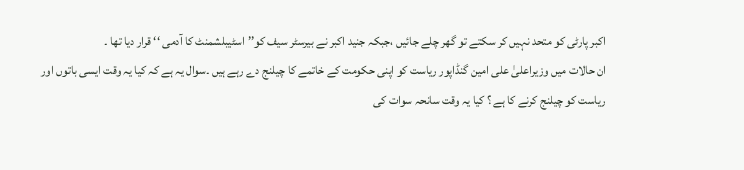اکبر پارٹی کو متحد نہیں کر سکتے تو گھر چلے جائیں ،جبکہ جنید اکبر نے بیرسٹر سیف کو’’اسٹیبلشمنٹ کا آدمی ‘‘ قرار دیا تھا ۔
ان حالات میں وزیراعلیٰ علی امین گنڈاپور ریاست کو اپنی حکومت کے خاتمے کا چیلنج دے رہے ہیں ۔سوال یہ ہے کہ کیا یہ وقت ایسی باتوں اور ریاست کو چیلنج کرنے کا ہے ؟ کیا یہ وقت سانحہ سوات کی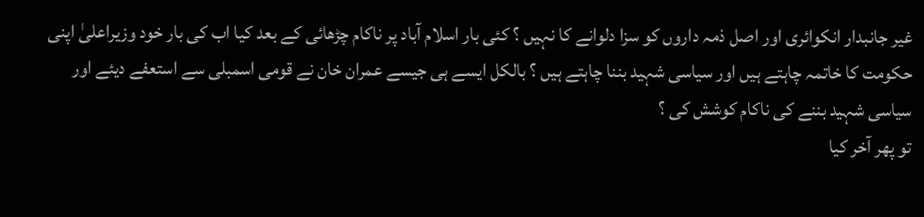غیر جانبدار انکوائری اور اصل ذمہ داروں کو سزا دلوانے کا نہیں ؟ کئی بار اسلام آباد پر ناکام چڑھائی کے بعد کیا اب کی بار خود وزیراعلیٰ اپنی حکومت کا خاتمہ چاہتے ہیں اور سیاسی شہید بننا چاہتے ہیں ؟ بالکل ایسے ہی جیسے عمران خان نے قومی اسمبلی سے استعفے دیئے اور سیاسی شہید بننے کی ناکام کوشش کی ؟
تو پھر آخر کیا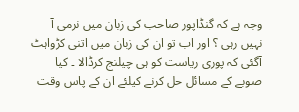وجہ ہے کہ گنڈاپور صاحب کی زبان میں نرمی آ نہیں رہی ؟ اور اب تو ان کی زبان میں اتنی کڑواہٹ آگئی کہ پوری ریاست کو ہی چیلنج کرڈالا ۔ کیا صوبے کے مسائل حل کرنے کیلئے ان کے پاس وقت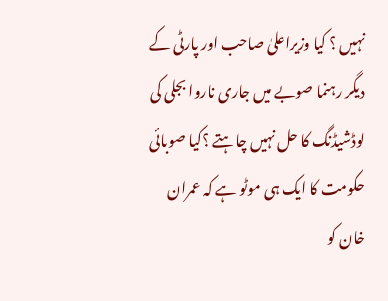نہیں ؟ کیا وزیراعلیٰ صاحب اور پارٹی کے دیگر رہنما صوبے میں جاری ناروا بجلی کی لوڈشیڈنگ کا حل نہیں چاہتے ؟کیا صوبائی حکومت کا ایک ہی موٹو ہے کہ عمران خان کو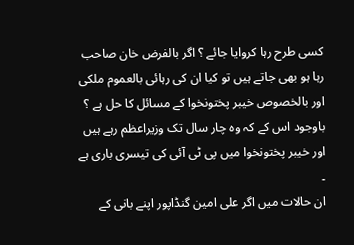کسی طرح رہا کروایا جائے ؟ اگر بالفرض خان صاحب رہا ہو بھی جاتے ہیں تو کیا ان کی رہائی بالعموم ملکی اور بالخصوص خیبر پختونخوا کے مسائل کا حل ہے ؟ باوجود اس کے کہ وہ چار سال تک وزیراعظم رہے ہیں اور خیبر پختونخوا میں پی ٹی آئی کی تیسری باری ہے ۔
ان حالات میں اگر علی امین گنڈاپور اپنے بانی کے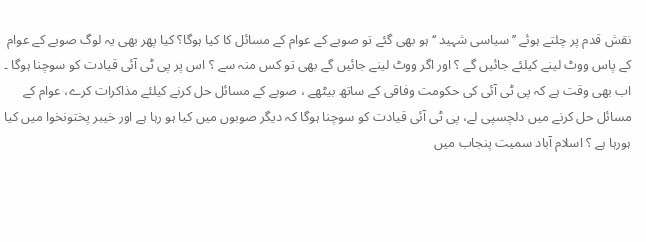نقش قدم پر چلتے ہوئے ’’سیاسی شہید ‘‘ ہو بھی گئے تو صوبے کے عوام کے مسائل کا کیا ہوگا؟ کیا پھر بھی یہ لوگ صوبے کے عوام کے پاس ووٹ لینے کیلئے جائیں گے ؟ اور اگر ووٹ لینے جائیں گے بھی تو کس منہ سے ؟ اس پر پی ٹی آئی قیادت کو سوچنا ہوگا ۔
اب بھی وقت ہے کہ پی ٹی آئی کی حکومت وفاقی کے ساتھ بیٹھے ، صوبے کے مسائل حل کرنے کیلئے مذاکرات کرے، عوام کے مسائل حل کرنے میں دلچسپی لے، پی ٹی آئی قیادت کو سوچنا ہوگا کہ دیگر صوبوں میں کیا ہو رہا ہے اور خیبر پختونخوا میں کیا ہورہا ہے ؟ اسلام آباد سمیت پنجاب میں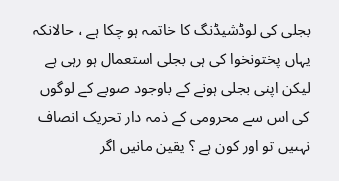بجلی کی لوڈشیڈنگ کا خاتمہ ہو چکا ہے ، حالانکہ یہاں پختونخوا کی ہی بجلی استعمال ہو رہی ہے لیکن اپنی بجلی ہونے کے باوجود صوبے کے لوگوں کی اس سے محرومی کے ذمہ دار تحریک انصاف نہںیں تو اور کون ہے ؟ یقین مانیں اگر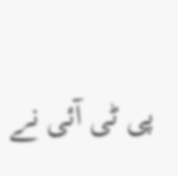پی ٹی آئی نے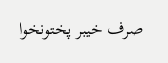صرف خیبر پختونخوا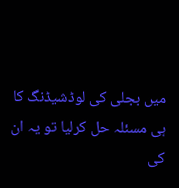میں بجلی کی لوڈشیڈنگ کا ہی مسئلہ حل کرلیا تو یہ ان کی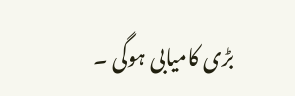بڑی کامیابی ہوگی ۔